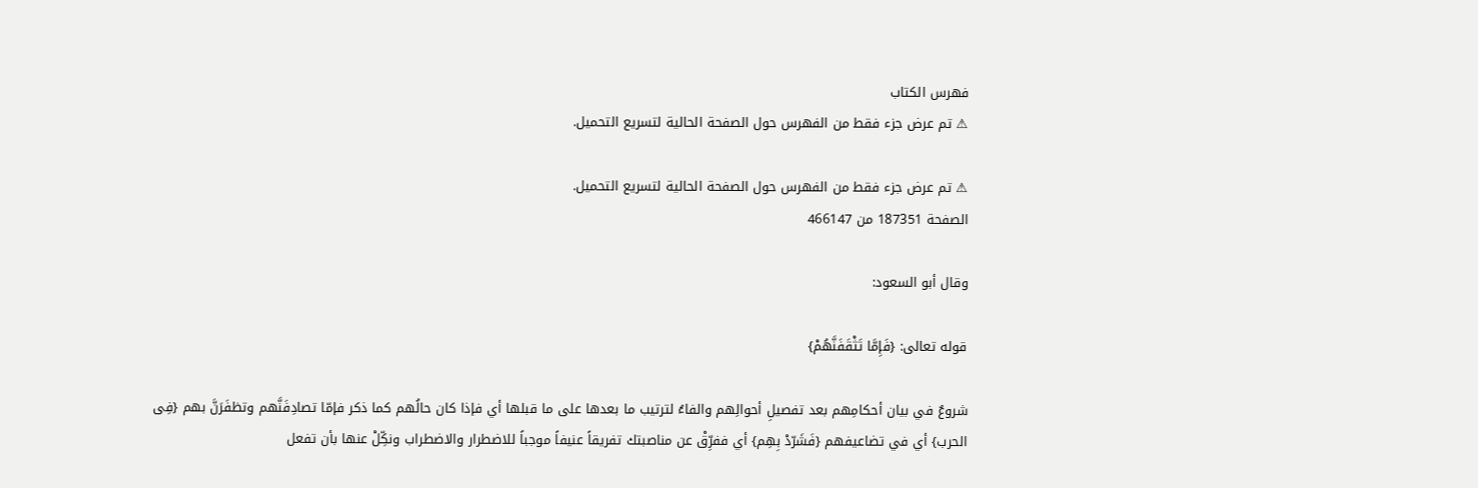فهرس الكتاب
⚠ تم عرض جزء فقط من الفهرس حول الصفحة الحالية لتسريع التحميل.

⚠ تم عرض جزء فقط من الفهرس حول الصفحة الحالية لتسريع التحميل.
الصفحة 187351 من 466147

وقال أبو السعود:

قوله تعالى: {فَإِمَّا تَثْقَفَنَّهُمْ}

شروعٌ في بيان أحكامِهم بعد تفصيلِ أحوالِهم والفاءُ لترتيب ما بعدها على ما قبلها أي فإذا كان حالُهم كما ذكر فإمّا تصادِفَنَّهم وتظفَرَنَّ بهم {فِى الحرب} أي في تضاعيفهم {فَشَرّدْ بِهِم} أي ففرِّقْ عن مناصبتك تفريقاً عنيفاً موجباً للاضطرار والاضطراب ونكِّلْ عنها بأن تفعل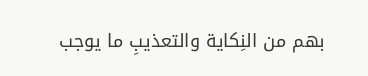بهم من النِكاية والتعذيبِ ما يوجب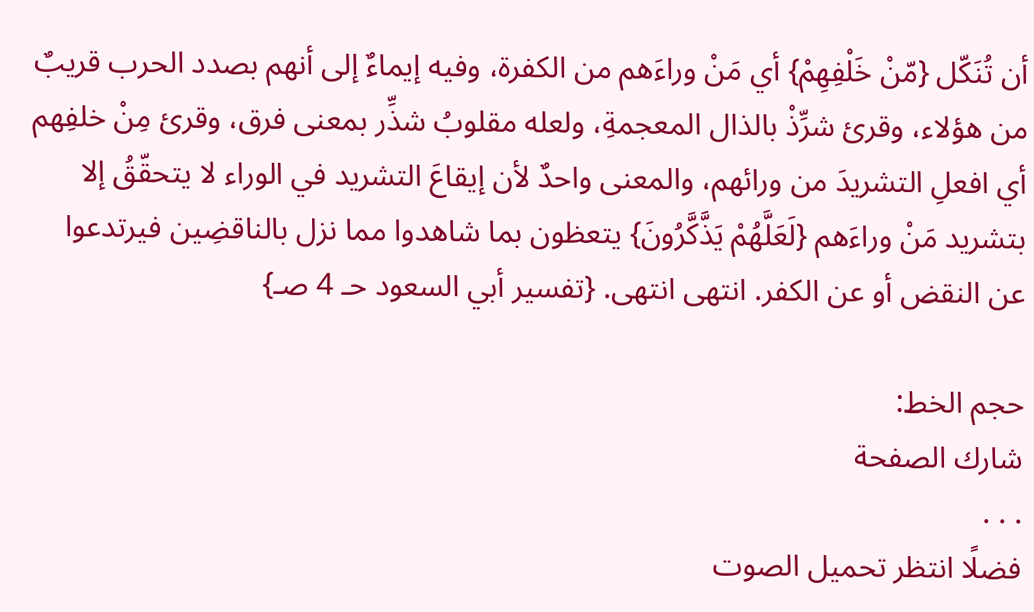أن تُنَكّل {مّنْ خَلْفِهِمْ} أي مَنْ وراءَهم من الكفرة، وفيه إيماءٌ إلى أنهم بصدد الحرب قريبٌ من هؤلاء، وقرئ شرِّذْ بالذال المعجمةِ، ولعله مقلوبُ شذِّر بمعنى فرق، وقرئ مِنْ خلفِهم أي افعلِ التشريدَ من ورائهم، والمعنى واحدٌ لأن إيقاعَ التشريد في الوراء لا يتحقّقُ إلا بتشريد مَنْ وراءَهم {لَعَلَّهُمْ يَذَّكَّرُونَ} يتعظون بما شاهدوا مما نزل بالناقضِين فيرتدعوا عن النقض أو عن الكفر. انتهى انتهى. {تفسير أبي السعود حـ 4 صـ}

حجم الخط:
شارك الصفحة
. . .
فضلًا انتظر تحميل الصوت